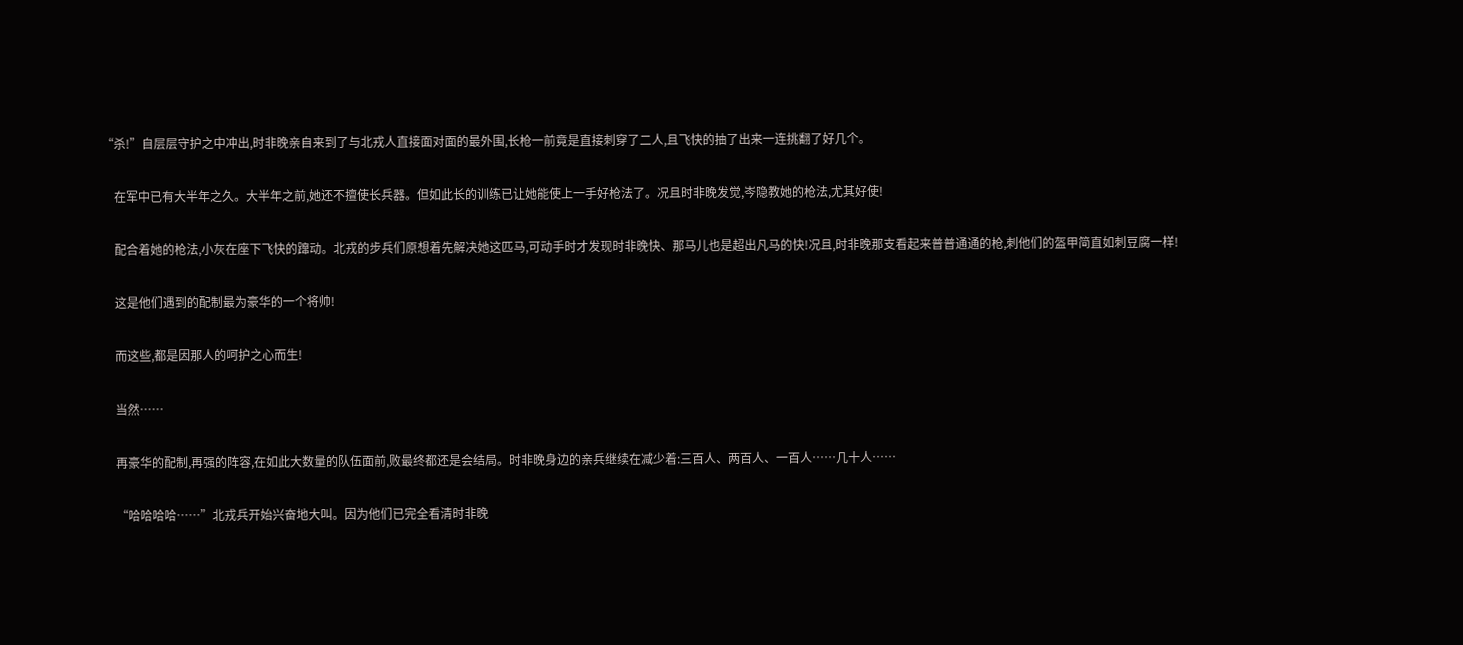“杀!”自层层守护之中冲出,时非晚亲自来到了与北戎人直接面对面的最外围,长枪一前竟是直接刺穿了二人,且飞快的抽了出来一连挑翻了好几个。

    在军中已有大半年之久。大半年之前,她还不擅使长兵器。但如此长的训练已让她能使上一手好枪法了。况且时非晚发觉,岑隐教她的枪法,尤其好使!

    配合着她的枪法,小灰在座下飞快的蹿动。北戎的步兵们原想着先解决她这匹马,可动手时才发现时非晚快、那马儿也是超出凡马的快!况且,时非晚那支看起来普普通通的枪,刺他们的盔甲简直如刺豆腐一样!

    这是他们遇到的配制最为豪华的一个将帅!

    而这些,都是因那人的呵护之心而生!

    当然……

    再豪华的配制,再强的阵容,在如此大数量的队伍面前,败最终都还是会结局。时非晚身边的亲兵继续在减少着:三百人、两百人、一百人……几十人……

    “哈哈哈哈……”北戎兵开始兴奋地大叫。因为他们已完全看清时非晚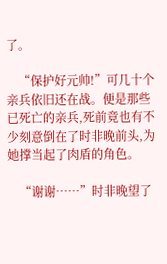了。

    “保护好元帅!”可几十个亲兵依旧还在战。便是那些已死亡的亲兵,死前竟也有不少刻意倒在了时非晚前头,为她撑当起了肉盾的角色。

    “谢谢……”时非晚望了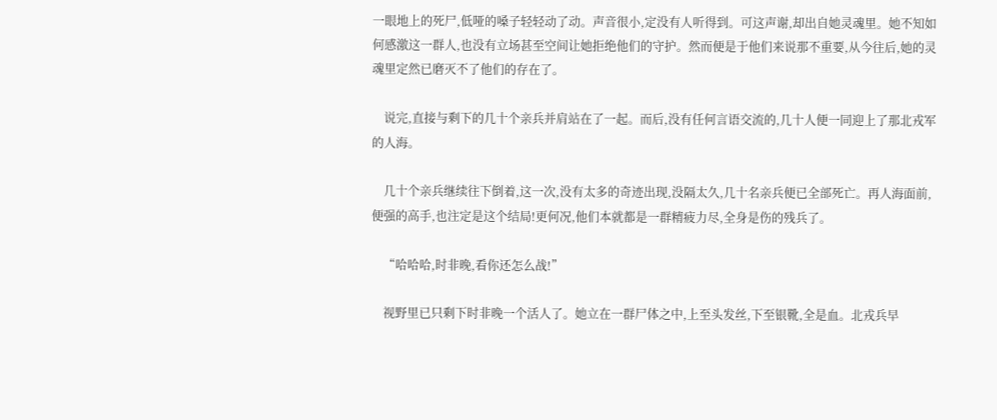一眼地上的死尸,低哑的嗓子轻轻动了动。声音很小,定没有人听得到。可这声谢,却出自她灵魂里。她不知如何感激这一群人,也没有立场甚至空间让她拒绝他们的守护。然而便是于他们来说那不重要,从今往后,她的灵魂里定然已磨灭不了他们的存在了。

    说完,直接与剩下的几十个亲兵并肩站在了一起。而后,没有任何言语交流的,几十人便一同迎上了那北戎军的人海。

    几十个亲兵继续往下倒着,这一次,没有太多的奇迹出现,没隔太久,几十名亲兵便已全部死亡。再人海面前,便强的高手,也注定是这个结局!更何况,他们本就都是一群精疲力尽,全身是伤的残兵了。

    “哈哈哈,时非晚,看你还怎么战!”

    视野里已只剩下时非晚一个活人了。她立在一群尸体之中,上至头发丝,下至银靴,全是血。北戎兵早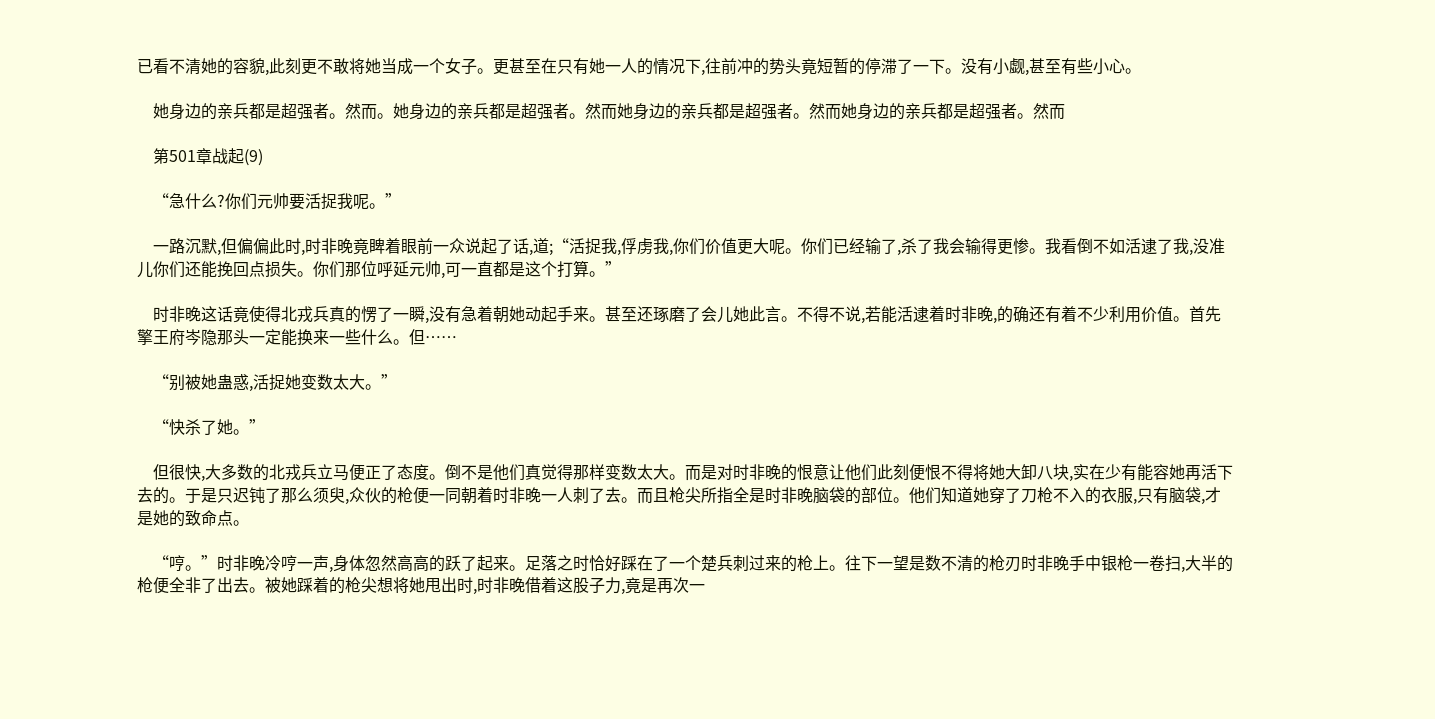已看不清她的容貌,此刻更不敢将她当成一个女子。更甚至在只有她一人的情况下,往前冲的势头竟短暂的停滞了一下。没有小觑,甚至有些小心。

    她身边的亲兵都是超强者。然而。她身边的亲兵都是超强者。然而她身边的亲兵都是超强者。然而她身边的亲兵都是超强者。然而

    第501章战起(9)

    “急什么?你们元帅要活捉我呢。”

    一路沉默,但偏偏此时,时非晚竟睥着眼前一众说起了话,道;“活捉我,俘虏我,你们价值更大呢。你们已经输了,杀了我会输得更惨。我看倒不如活逮了我,没准儿你们还能挽回点损失。你们那位呼延元帅,可一直都是这个打算。”

    时非晚这话竟使得北戎兵真的愣了一瞬,没有急着朝她动起手来。甚至还琢磨了会儿她此言。不得不说,若能活逮着时非晚,的确还有着不少利用价值。首先擎王府岑隐那头一定能换来一些什么。但……

    “别被她蛊惑,活捉她变数太大。”

    “快杀了她。”

    但很快,大多数的北戎兵立马便正了态度。倒不是他们真觉得那样变数太大。而是对时非晚的恨意让他们此刻便恨不得将她大卸八块,实在少有能容她再活下去的。于是只迟钝了那么须臾,众伙的枪便一同朝着时非晚一人刺了去。而且枪尖所指全是时非晚脑袋的部位。他们知道她穿了刀枪不入的衣服,只有脑袋,才是她的致命点。

    “哼。”时非晚冷哼一声,身体忽然高高的跃了起来。足落之时恰好踩在了一个楚兵刺过来的枪上。往下一望是数不清的枪刃时非晚手中银枪一卷扫,大半的枪便全非了出去。被她踩着的枪尖想将她甩出时,时非晚借着这股子力,竟是再次一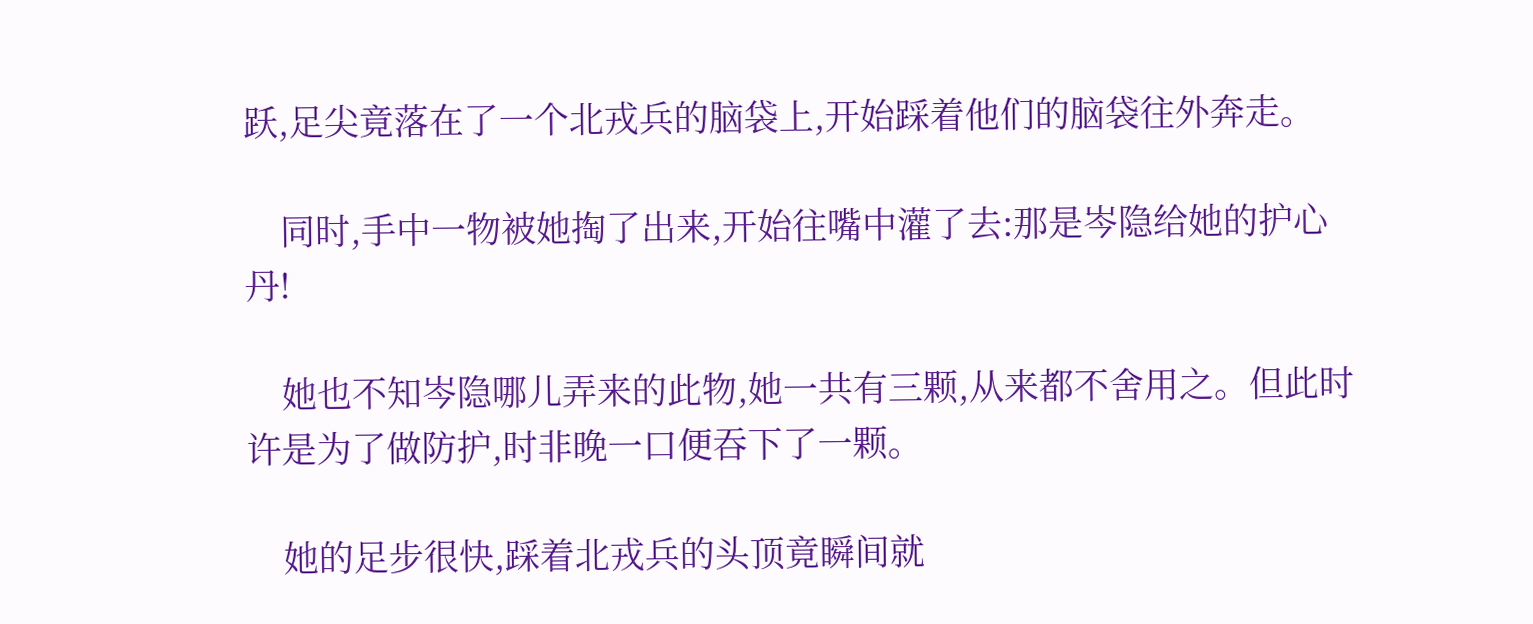跃,足尖竟落在了一个北戎兵的脑袋上,开始踩着他们的脑袋往外奔走。

    同时,手中一物被她掏了出来,开始往嘴中灌了去:那是岑隐给她的护心丹!

    她也不知岑隐哪儿弄来的此物,她一共有三颗,从来都不舍用之。但此时许是为了做防护,时非晚一口便吞下了一颗。

    她的足步很快,踩着北戎兵的头顶竟瞬间就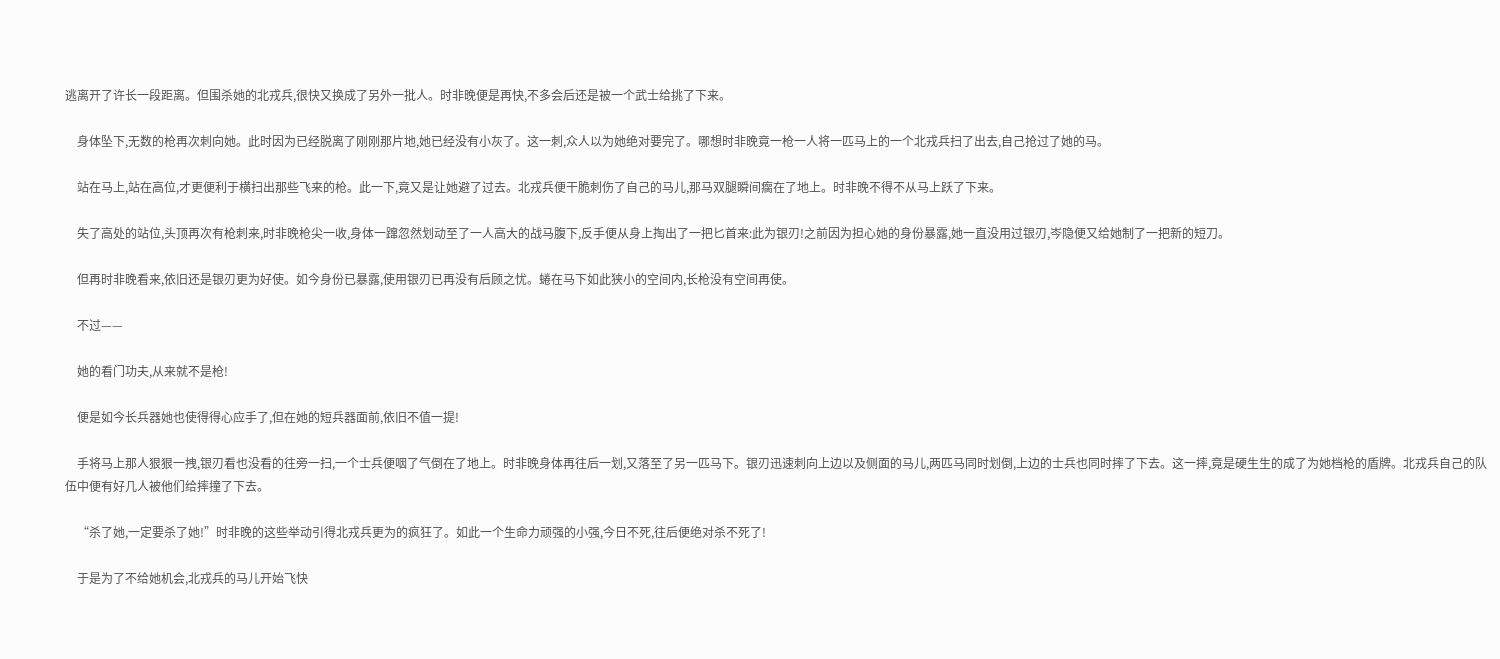逃离开了许长一段距离。但围杀她的北戎兵,很快又换成了另外一批人。时非晚便是再快,不多会后还是被一个武士给挑了下来。

    身体坠下,无数的枪再次刺向她。此时因为已经脱离了刚刚那片地,她已经没有小灰了。这一刺,众人以为她绝对要完了。哪想时非晚竟一枪一人将一匹马上的一个北戎兵扫了出去,自己抢过了她的马。

    站在马上,站在高位,才更便利于横扫出那些飞来的枪。此一下,竟又是让她避了过去。北戎兵便干脆刺伤了自己的马儿,那马双腿瞬间瘸在了地上。时非晚不得不从马上跃了下来。

    失了高处的站位,头顶再次有枪刺来,时非晚枪尖一收,身体一蹿忽然划动至了一人高大的战马腹下,反手便从身上掏出了一把匕首来:此为银刃!之前因为担心她的身份暴露,她一直没用过银刃,岑隐便又给她制了一把新的短刀。

    但再时非晚看来,依旧还是银刃更为好使。如今身份已暴露,使用银刃已再没有后顾之忧。蜷在马下如此狭小的空间内,长枪没有空间再使。

    不过——

    她的看门功夫,从来就不是枪!

    便是如今长兵器她也使得得心应手了,但在她的短兵器面前,依旧不值一提!

    手将马上那人狠狠一拽,银刃看也没看的往旁一扫,一个士兵便咽了气倒在了地上。时非晚身体再往后一划,又落至了另一匹马下。银刃迅速刺向上边以及侧面的马儿,两匹马同时划倒,上边的士兵也同时摔了下去。这一摔,竟是硬生生的成了为她档枪的盾牌。北戎兵自己的队伍中便有好几人被他们给摔撞了下去。

    “杀了她,一定要杀了她!”时非晚的这些举动引得北戎兵更为的疯狂了。如此一个生命力顽强的小强,今日不死,往后便绝对杀不死了!

    于是为了不给她机会,北戎兵的马儿开始飞快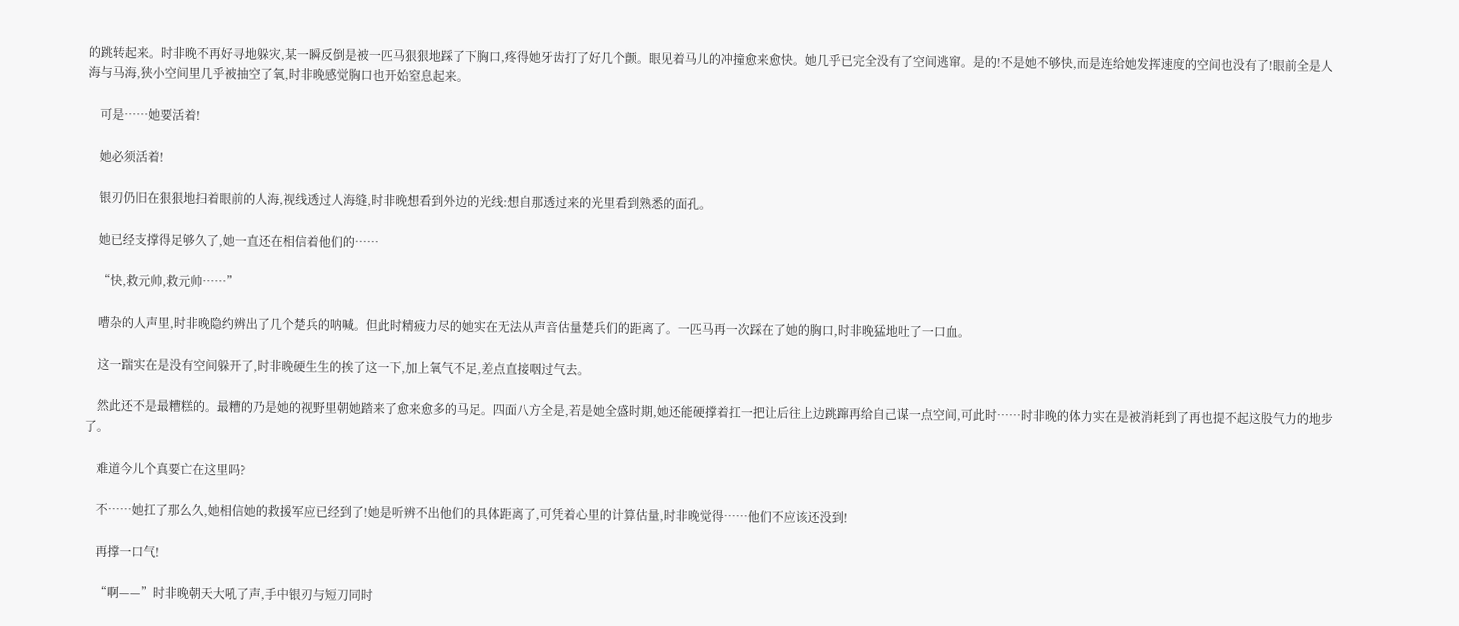的跳转起来。时非晚不再好寻地躲灾,某一瞬反倒是被一匹马狠狠地踩了下胸口,疼得她牙齿打了好几个颤。眼见着马儿的冲撞愈来愈快。她几乎已完全没有了空间逃窜。是的!不是她不够快,而是连给她发挥速度的空间也没有了!眼前全是人海与马海,狭小空间里几乎被抽空了氧,时非晚感觉胸口也开始窒息起来。

    可是……她要活着!

    她必须活着!

    银刃仍旧在狠狠地扫着眼前的人海,视线透过人海缝,时非晚想看到外边的光线:想自那透过来的光里看到熟悉的面孔。

    她已经支撑得足够久了,她一直还在相信着他们的……

    “快,救元帅,救元帅……”

    嘈杂的人声里,时非晚隐约辨出了几个楚兵的呐喊。但此时精疲力尽的她实在无法从声音估量楚兵们的距离了。一匹马再一次踩在了她的胸口,时非晚猛地吐了一口血。

    这一踹实在是没有空间躲开了,时非晚硬生生的挨了这一下,加上氧气不足,差点直接咽过气去。

    然此还不是最糟糕的。最糟的乃是她的视野里朝她踏来了愈来愈多的马足。四面八方全是,若是她全盛时期,她还能硬撑着扛一把让后往上边跳蹿再给自己谋一点空间,可此时……时非晚的体力实在是被消耗到了再也提不起这股气力的地步了。

    难道今儿个真要亡在这里吗?

    不……她扛了那么久,她相信她的救援军应已经到了!她是听辨不出他们的具体距离了,可凭着心里的计算估量,时非晚觉得……他们不应该还没到!

    再撑一口气!

    “啊——”时非晚朝天大吼了声,手中银刃与短刀同时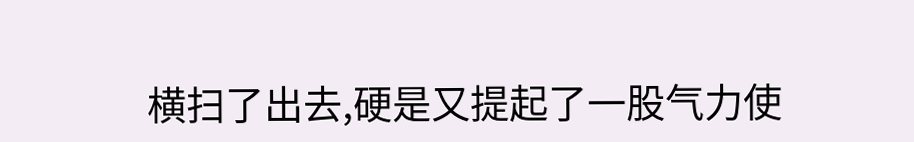横扫了出去,硬是又提起了一股气力使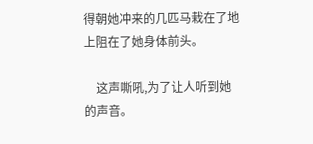得朝她冲来的几匹马栽在了地上阻在了她身体前头。

    这声嘶吼,为了让人听到她的声音。